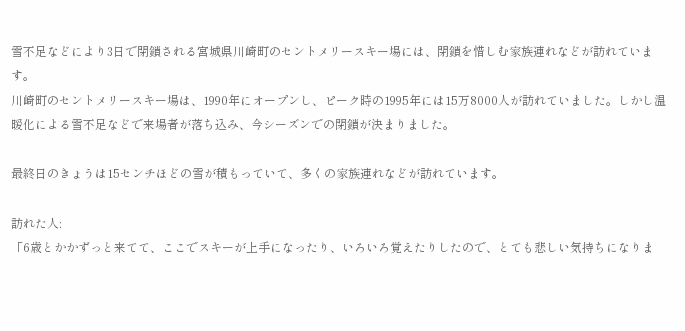雪不足などにより3日で閉鎖される宮城県川崎町のセントメリースキー場には、閉鎖を惜しむ家族連れなどが訪れています。
川崎町のセントメリースキー場は、1990年にオープンし、ピーク時の1995年には15万8000人が訪れていました。しかし温暖化による雪不足などで来場者が落ち込み、今シーズンでの閉鎖が決まりました。

最終日のきょうは15センチほどの雪が積もっていて、多くの家族連れなどが訪れています。

訪れた人:
「6歳とかかずっと来てて、ここでスキーが上手になったり、いろいろ覚えたりしたので、とても悲しい気持ちになりま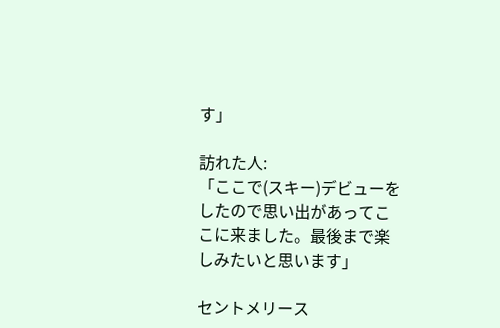す」

訪れた人:
「ここで(スキー)デビューをしたので思い出があってここに来ました。最後まで楽しみたいと思います」

セントメリース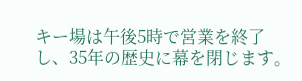キー場は午後5時で営業を終了し、35年の歴史に幕を閉じます。